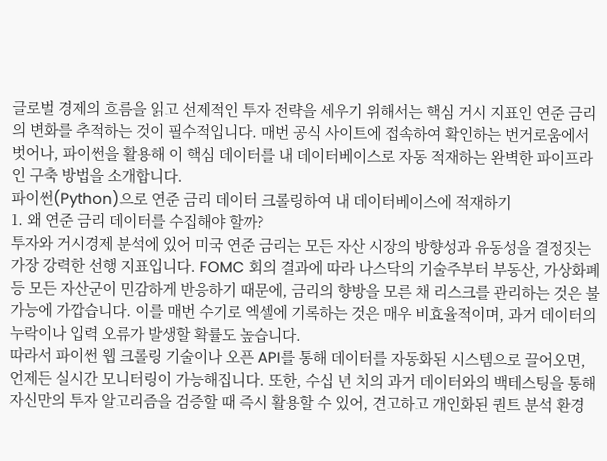글로벌 경제의 흐름을 읽고 선제적인 투자 전략을 세우기 위해서는 핵심 거시 지표인 연준 금리의 변화를 추적하는 것이 필수적입니다. 매번 공식 사이트에 접속하여 확인하는 번거로움에서 벗어나, 파이썬을 활용해 이 핵심 데이터를 내 데이터베이스로 자동 적재하는 완벽한 파이프라인 구축 방법을 소개합니다.
파이썬(Python)으로 연준 금리 데이터 크롤링하여 내 데이터베이스에 적재하기
1. 왜 연준 금리 데이터를 수집해야 할까?
투자와 거시경제 분석에 있어 미국 연준 금리는 모든 자산 시장의 방향성과 유동성을 결정짓는 가장 강력한 선행 지표입니다. FOMC 회의 결과에 따라 나스닥의 기술주부터 부동산, 가상화폐 등 모든 자산군이 민감하게 반응하기 때문에, 금리의 향방을 모른 채 리스크를 관리하는 것은 불가능에 가깝습니다. 이를 매번 수기로 엑셀에 기록하는 것은 매우 비효율적이며, 과거 데이터의 누락이나 입력 오류가 발생할 확률도 높습니다.
따라서 파이썬 웹 크롤링 기술이나 오픈 API를 통해 데이터를 자동화된 시스템으로 끌어오면, 언제든 실시간 모니터링이 가능해집니다. 또한, 수십 년 치의 과거 데이터와의 백테스팅을 통해 자신만의 투자 알고리즘을 검증할 때 즉시 활용할 수 있어, 견고하고 개인화된 퀀트 분석 환경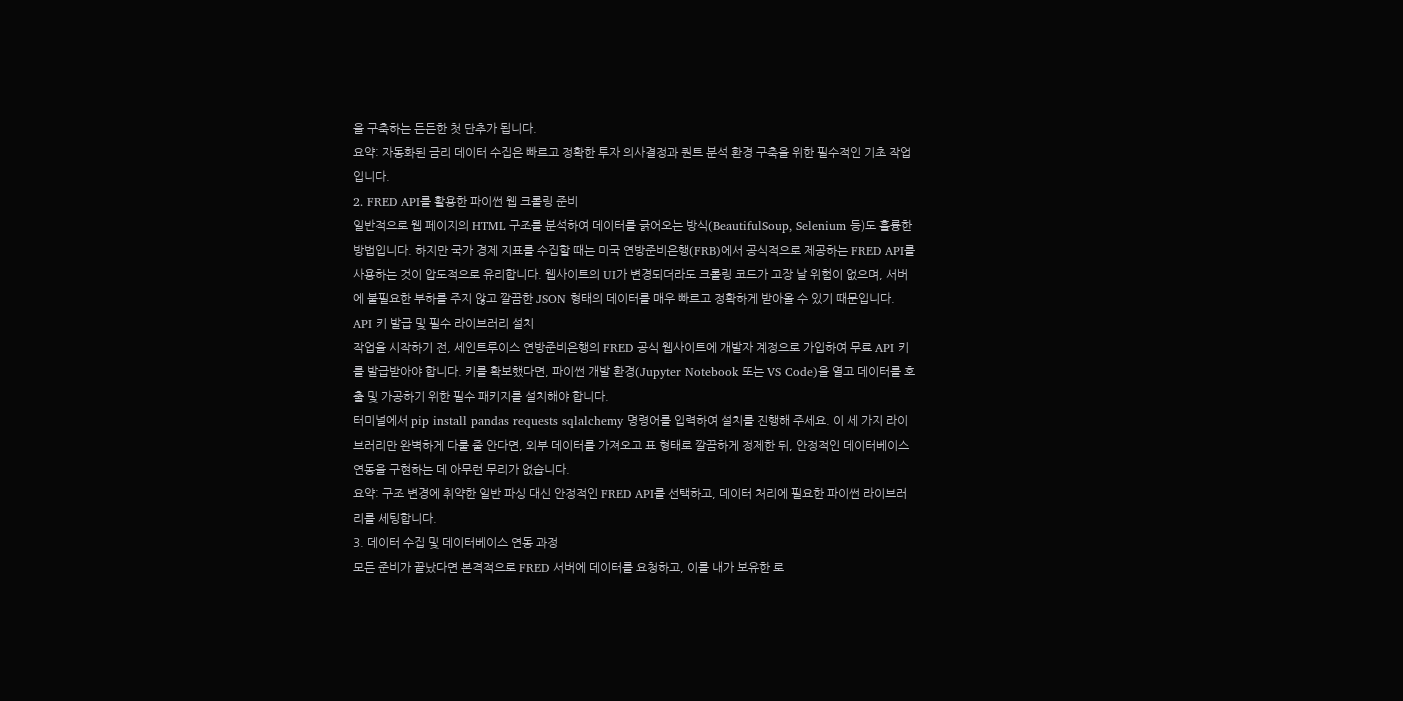을 구축하는 든든한 첫 단추가 됩니다.
요약: 자동화된 금리 데이터 수집은 빠르고 정확한 투자 의사결정과 퀀트 분석 환경 구축을 위한 필수적인 기초 작업입니다.
2. FRED API를 활용한 파이썬 웹 크롤링 준비
일반적으로 웹 페이지의 HTML 구조를 분석하여 데이터를 긁어오는 방식(BeautifulSoup, Selenium 등)도 훌륭한 방법입니다. 하지만 국가 경제 지표를 수집할 때는 미국 연방준비은행(FRB)에서 공식적으로 제공하는 FRED API를 사용하는 것이 압도적으로 유리합니다. 웹사이트의 UI가 변경되더라도 크롤링 코드가 고장 날 위험이 없으며, 서버에 불필요한 부하를 주지 않고 깔끔한 JSON 형태의 데이터를 매우 빠르고 정확하게 받아올 수 있기 때문입니다.
API 키 발급 및 필수 라이브러리 설치
작업을 시작하기 전, 세인트루이스 연방준비은행의 FRED 공식 웹사이트에 개발자 계정으로 가입하여 무료 API 키를 발급받아야 합니다. 키를 확보했다면, 파이썬 개발 환경(Jupyter Notebook 또는 VS Code)을 열고 데이터를 호출 및 가공하기 위한 필수 패키지를 설치해야 합니다.
터미널에서 pip install pandas requests sqlalchemy 명령어를 입력하여 설치를 진행해 주세요. 이 세 가지 라이브러리만 완벽하게 다룰 줄 안다면, 외부 데이터를 가져오고 표 형태로 깔끔하게 정제한 뒤, 안정적인 데이터베이스 연동을 구현하는 데 아무런 무리가 없습니다.
요약: 구조 변경에 취약한 일반 파싱 대신 안정적인 FRED API를 선택하고, 데이터 처리에 필요한 파이썬 라이브러리를 세팅합니다.
3. 데이터 수집 및 데이터베이스 연동 과정
모든 준비가 끝났다면 본격적으로 FRED 서버에 데이터를 요청하고, 이를 내가 보유한 로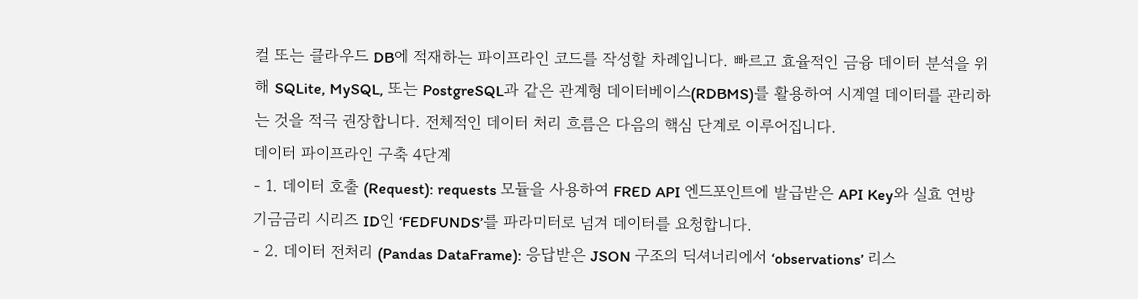컬 또는 클라우드 DB에 적재하는 파이프라인 코드를 작성할 차례입니다. 빠르고 효율적인 금융 데이터 분석을 위해 SQLite, MySQL, 또는 PostgreSQL과 같은 관계형 데이터베이스(RDBMS)를 활용하여 시계열 데이터를 관리하는 것을 적극 권장합니다. 전체적인 데이터 처리 흐름은 다음의 핵심 단계로 이루어집니다.
데이터 파이프라인 구축 4단계
- 1. 데이터 호출 (Request): requests 모듈을 사용하여 FRED API 엔드포인트에 발급받은 API Key와 실효 연방기금금리 시리즈 ID인 ‘FEDFUNDS’를 파라미터로 넘겨 데이터를 요청합니다.
- 2. 데이터 전처리 (Pandas DataFrame): 응답받은 JSON 구조의 딕셔너리에서 ‘observations’ 리스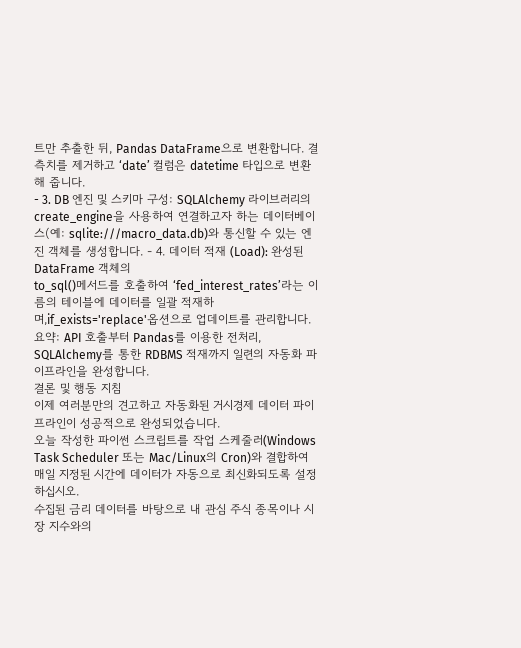트만 추출한 뒤, Pandas DataFrame으로 변환합니다. 결측치를 제거하고 ‘date’ 컬럼은 datetime 타입으로 변환해 줍니다.
- 3. DB 엔진 및 스키마 구성: SQLAlchemy 라이브러리의
create_engine을 사용하여 연결하고자 하는 데이터베이스(예: sqlite:///macro_data.db)와 통신할 수 있는 엔진 객체를 생성합니다. - 4. 데이터 적재 (Load): 완성된 DataFrame 객체의
to_sql()메서드를 호출하여 ‘fed_interest_rates’라는 이름의 테이블에 데이터를 일괄 적재하며,if_exists='replace'옵션으로 업데이트를 관리합니다.
요약: API 호출부터 Pandas를 이용한 전처리, SQLAlchemy를 통한 RDBMS 적재까지 일련의 자동화 파이프라인을 완성합니다.
결론 및 행동 지침
이제 여러분만의 견고하고 자동화된 거시경제 데이터 파이프라인이 성공적으로 완성되었습니다.
오늘 작성한 파이썬 스크립트를 작업 스케줄러(Windows Task Scheduler 또는 Mac/Linux의 Cron)와 결합하여 매일 지정된 시간에 데이터가 자동으로 최신화되도록 설정하십시오.
수집된 금리 데이터를 바탕으로 내 관심 주식 종목이나 시장 지수와의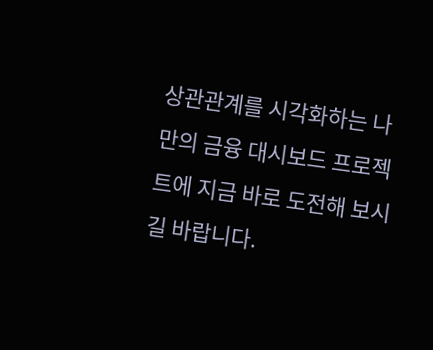상관관계를 시각화하는 나만의 금융 대시보드 프로젝트에 지금 바로 도전해 보시길 바랍니다.